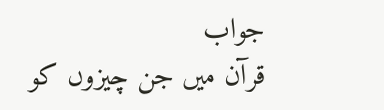جواب
قرآن میں جن چیزوں کو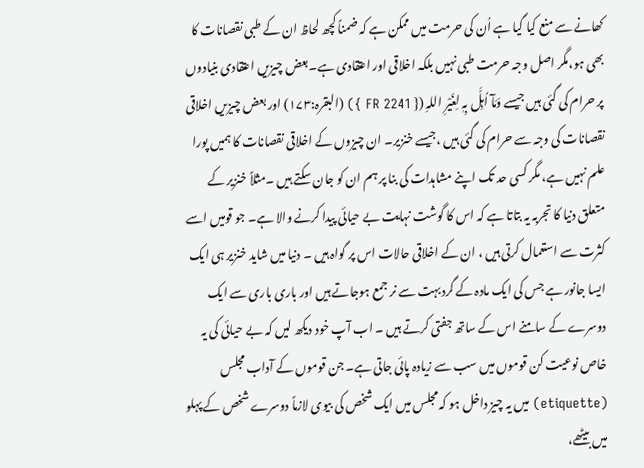کھانے سے منع کیا گیا ہے اُن کی حرمت میں ممکن ہے کہ ضمناً کچھ لحاظ ان کے طبی نقصانات کا بھی ہو،مگر اصل وجہ حرمت طبی نہیں بلکہ اخلاقی اور اعتقادی ہے۔بعض چیزیں اعتقادی بنیادوں پر حرام کی گئی ہیں جیسے وَمَآ اُہِلَّ بِہٖ لِغَيْرِ اللہِ ({ FR 2241 }) (البقرہ:۱۷۳) اور بعض چیزیں اخلاقی نقصانات کی وجہ سے حرام کی گئی ہیں ،جیسے خنزیر۔ ان چیزوں کے اخلاقی نقصانات کا ہمیں پورا علم نہیں ہے، مگر کسی حد تک اپنے مشاہدات کی بنا پر ہم ان کو جان سکتے ہیں ۔مثلاً خنزیر کے متعلق دنیا کا تجربہ یہ بتاتا ہے کہ اس کا گوشت نہایت بے حیائی پیدا کرنے والا ہے۔ جو قومیں اسے کثرت سے استعمال کرتی ہیں ، ان کے اخلاقی حالات اس پر گواہ ہیں ۔ دنیا میں شاید خنزیر ہی ایک ایسا جانور ہے جس کی ایک مادہ کے گردبہت سے نر جمع ہوجاتے ہیں اور باری باری سے ایک دوسرے کے سامنے اس کے ساتھ جفتی کرتے ہیں ۔ اب آپ خود دیکھ لیں کہ بے حیائی کی یہ خاص نوعیت کن قوموں میں سب سے زیادہ پائی جاتی ہے۔ جن قوموں کے آداب مجلس (etiquette) میں یہ چیز داخل ہو کہ مجلس میں ایک شخص کی بیوی لازماً دوسرے شخص کے پہلو میں بیٹھے،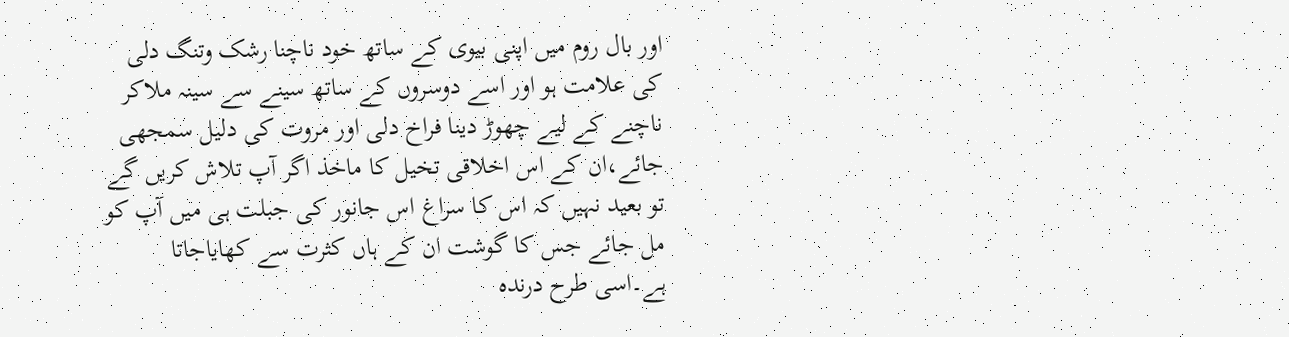اور بال روم میں اپنی بیوی کے ساتھ خود ناچنا رشک وتنگ دلی کی علامت ہو اور اسے دوسروں کے ساتھ سینے سے سینہ ملاکر ناچنے کے لیے چھوڑ دینا فراخ دلی اور مروت کی دلیل سمجھی جائے،ان کے اس اخلاقی تخیل کا ماخذ اگر آپ تلاش کریں گے تو بعید نہیں کہ اس کا سراغ اس جانور کی جبلت ہی میں آپ کو مل جائے جس کا گوشت ان کے ہاں کثرت سے کھایاجاتا ہے۔اسی طرح درندہ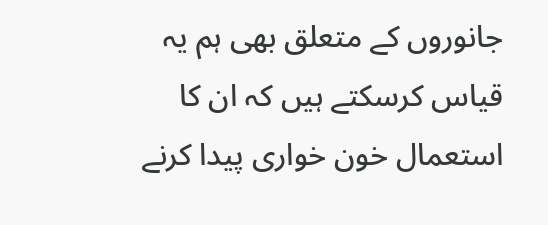جانوروں کے متعلق بھی ہم یہ قیاس کرسکتے ہیں کہ ان کا استعمال خون خواری پیدا کرنے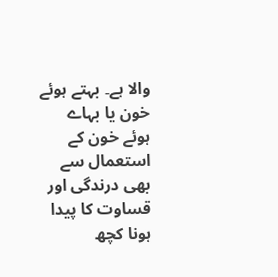والا ہے۔ بہتے ہوئے خون یا بہاے ہوئے خون کے استعمال سے بھی درندگی اور قساوت کا پیدا ہونا کچھ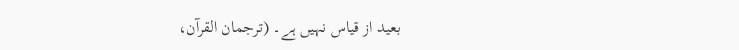بعید از قیاس نہیں ہے۔ (ترجمان القرآن،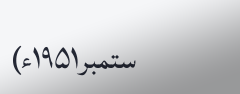ستمبر۱۹۵۱ء)